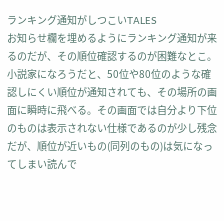ランキング通知がしつこいTALES
お知らせ欄を埋めるようにランキング通知が来るのだが、その順位確認するのが困難なとこ。
小説家になろうだと、50位や80位のような確認しにくい順位が通知されても、その場所の画面に瞬時に飛べる。その画面では自分より下位のものは表示されない仕様であるのが少し残念だが、順位が近いもの(同列のもの)は気になってしまい読んで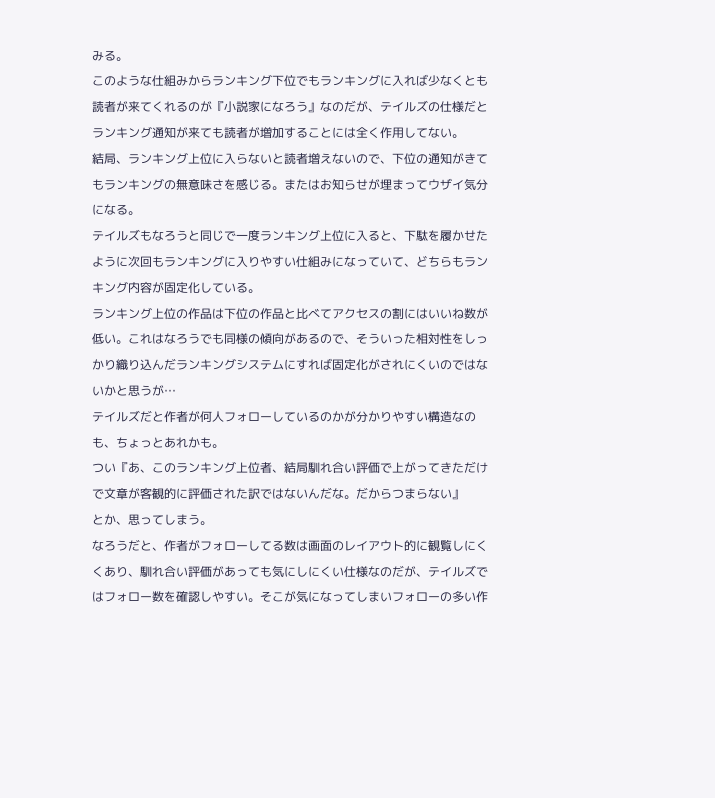みる。
このような仕組みからランキング下位でもランキングに入れば少なくとも読者が来てくれるのが『小説家になろう』なのだが、テイルズの仕様だとランキング通知が来ても読者が増加することには全く作用してない。
結局、ランキング上位に入らないと読者増えないので、下位の通知がきてもランキングの無意味さを感じる。またはお知らせが埋まってウザイ気分になる。
テイルズもなろうと同じで一度ランキング上位に入ると、下駄を履かせたように次回もランキングに入りやすい仕組みになっていて、どちらもランキング内容が固定化している。
ランキング上位の作品は下位の作品と比べてアクセスの割にはいいね数が低い。これはなろうでも同様の傾向があるので、そういった相対性をしっかり織り込んだランキングシステムにすれば固定化がされにくいのではないかと思うが…
テイルズだと作者が何人フォローしているのかが分かりやすい構造なのも、ちょっとあれかも。
つい『あ、このランキング上位者、結局馴れ合い評価で上がってきただけで文章が客観的に評価された訳ではないんだな。だからつまらない』
とか、思ってしまう。
なろうだと、作者がフォローしてる数は画面のレイアウト的に観覧しにくくあり、馴れ合い評価があっても気にしにくい仕様なのだが、テイルズではフォロー数を確認しやすい。そこが気になってしまいフォローの多い作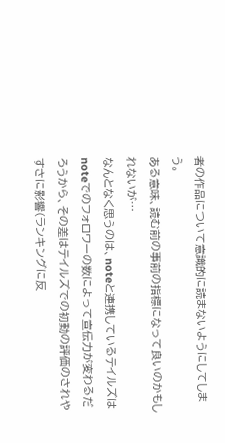者の作品について意識的に読まないようにしてしまう。
ある意味、読む前の事前の指標になって良いのかもしれないが…
なんとなく思うのは、noteと連携しているテイルズはnoteでのフォロワーの数によって宣伝力が変わるだろうから、その差はテイルズでの初動の評価のされやすさに影響(ランキングに反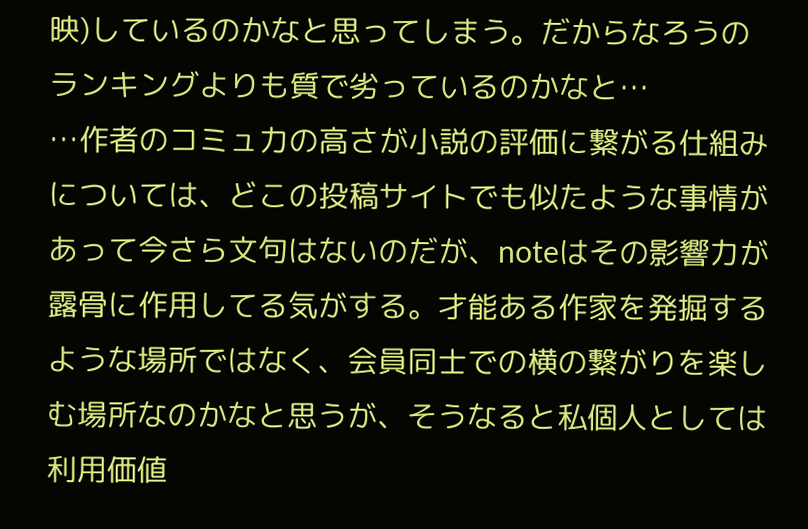映)しているのかなと思ってしまう。だからなろうのランキングよりも質で劣っているのかなと…
…作者のコミュ力の高さが小説の評価に繋がる仕組みについては、どこの投稿サイトでも似たような事情があって今さら文句はないのだが、noteはその影響力が露骨に作用してる気がする。才能ある作家を発掘するような場所ではなく、会員同士での横の繋がりを楽しむ場所なのかなと思うが、そうなると私個人としては利用価値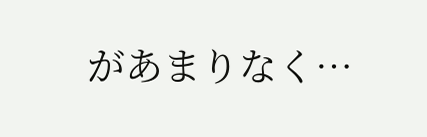があまりなく…